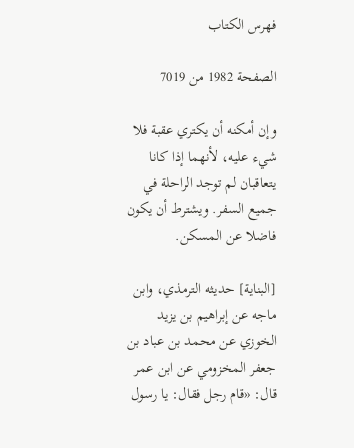فهرس الكتاب

الصفحة 1982 من 7019

وإن أمكنه أن يكتري عقبة فلا شيء عليه، لأنهما إذا كانا يتعاقبان لم توجد الراحلة في جميع السفر. ويشترط أن يكون فاضلا عن المسكن.

[البناية] حديثه الترمذي، وابن ماجه عن إبراهيم بن يزيد الخوزي عن محمد بن عباد بن جعفر المخزومي عن ابن عمر قال: «قام رجل فقال: يا رسول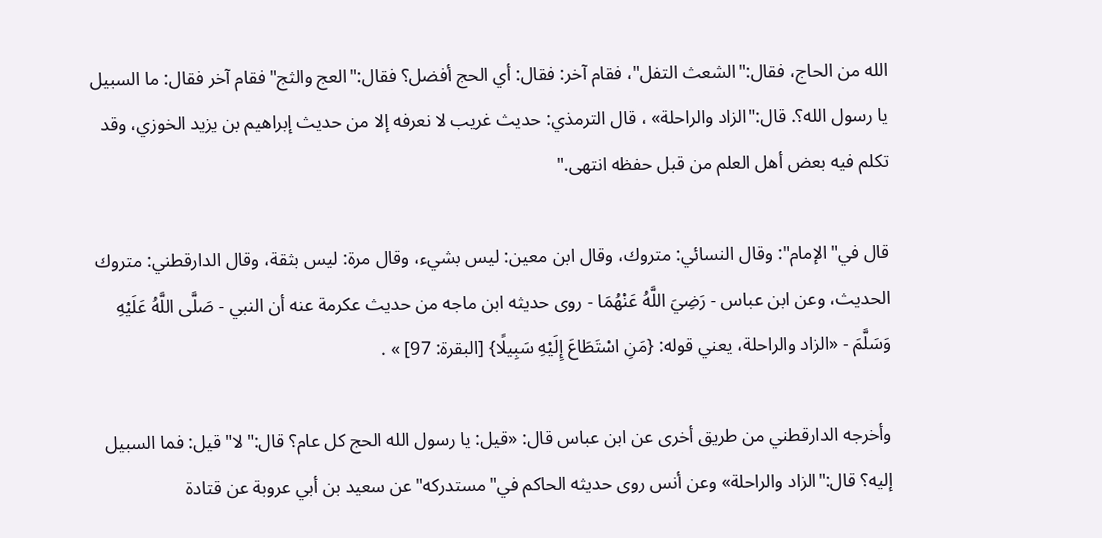الله من الحاج، فقال:"الشعث التفل"، فقام آخر: فقال: أي الحج أفضل؟ فقال:"العج والثج"فقام آخر فقال: ما السبيل يا رسول الله؟. قال:"الزاد والراحلة» ، قال الترمذي: حديث غريب لا نعرفه إلا من حديث إبراهيم بن يزيد الخوزي، وقد تكلم فيه بعض أهل العلم من قبل حفظه انتهى."

قال في"الإمام": وقال النسائي: متروك، وقال ابن معين: ليس بشيء، وقال مرة: ليس بثقة، وقال الدارقطني: متروك الحديث، وعن ابن عباس - رَضِيَ اللَّهُ عَنْهُمَا - روى حديثه ابن ماجه من حديث عكرمة عنه أن النبي - صَلَّى اللَّهُ عَلَيْهِ وَسَلَّمَ - «الزاد والراحلة، يعني قوله: {مَنِ اسْتَطَاعَ إِلَيْهِ سَبِيلًا} [البقرة: 97] » .

وأخرجه الدارقطني من طريق أخرى عن ابن عباس قال: «قيل: يا رسول الله الحج كل عام؟ قال:"لا"قيل: فما السبيل إليه؟ قال:"الزاد والراحلة» وعن أنس روى حديثه الحاكم في"مستدركه"عن سعيد بن أبي عروبة عن قتادة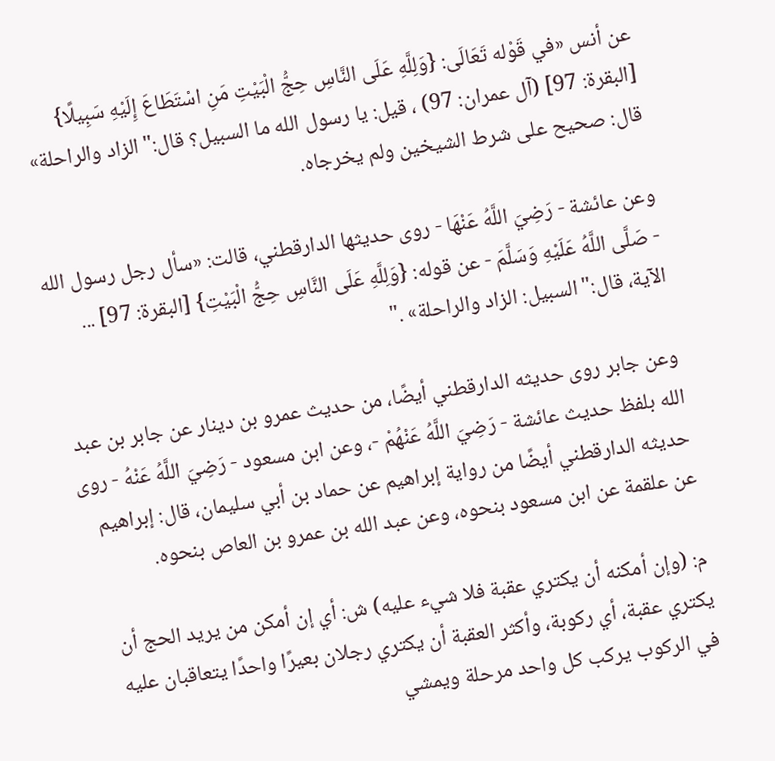عن أنس «في قَوْله تَعَالَى: {وَلِلَّهِ عَلَى النَّاسِ حِجُّ الْبَيْتِ مَنِ اسْتَطَاعَ إِلَيْهِ سَبِيلًا} [البقرة: 97] (آل عمران: 97) ، قيل: يا رسول الله ما السبيل؟ قال:"الزاد والراحلة» قال: صحيح على شرط الشيخين ولم يخرجاه.

وعن عائشة - رَضِيَ اللَّهُ عَنْهَا - روى حديثها الدارقطني، قالت: «سأل رجل رسول الله - صَلَّى اللَّهُ عَلَيْهِ وَسَلَّمَ - عن قوله: {وَلِلَّهِ عَلَى النَّاسِ حِجُّ الْبَيْتِ} [البقرة: 97] ... الآية، قال:"السبيل: الزاد والراحلة» ."

وعن جابر روى حديثه الدارقطني أيضًا، من حديث عمرو بن دينار عن جابر بن عبد الله بلفظ حديث عائشة - رَضِيَ اللَّهُ عَنْهُمْ -، وعن ابن مسعود - رَضِيَ اللَّهُ عَنْهُ - روى حديثه الدارقطني أيضًا من رواية إبراهيم عن حماد بن أبي سليمان، قال: إبراهيم عن علقمة عن ابن مسعود بنحوه، وعن عبد الله بن عمرو بن العاص بنحوه.

م: (وإن أمكنه أن يكتري عقبة فلا شيء عليه) ش: أي إن أمكن من يريد الحج أن يكتري عقبة، أي ركوبة، وأكثر العقبة أن يكتري رجلان بعيرًا واحدًا يتعاقبان عليه في الركوب يركب كل واحد مرحلة ويمشي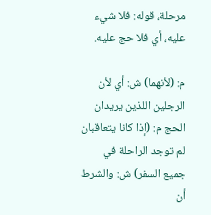مرحلة، قوله: فلا شيء عليه، أي فلا حج عليه.

م: (لأنهما) ش: أي لأن الرجلين اللذين يريدان الحج م: (إذا كانا يتعاقبان لم توجد الراحلة في جميع السفر) ش: والشرط أن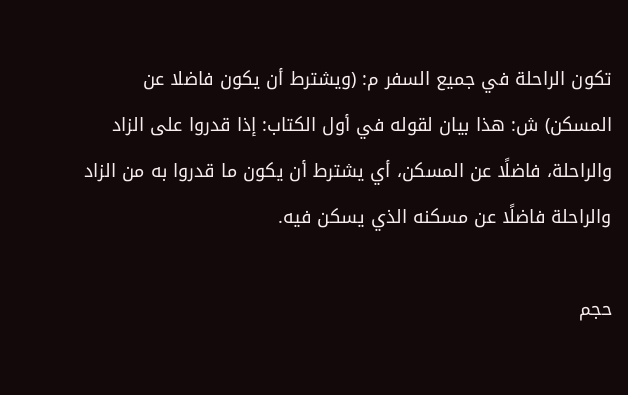تكون الراحلة في جميع السفر م: (ويشترط أن يكون فاضلا عن المسكن) ش: هذا بيان لقوله في أول الكتاب: إذا قدروا على الزاد والراحلة، فاضلًا عن المسكن، أي يشترط أن يكون ما قدروا به من الزاد والراحلة فاضلًا عن مسكنه الذي يسكن فيه.

حجم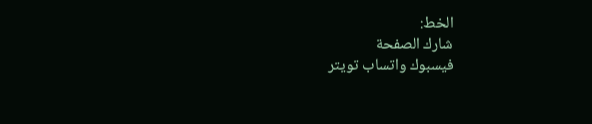الخط:
شارك الصفحة
فيسبوك واتساب تويتر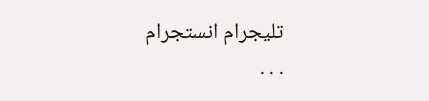تليجرام انستجرام
. . .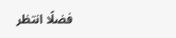فضلًا انتظر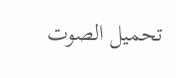تحميل الصوت